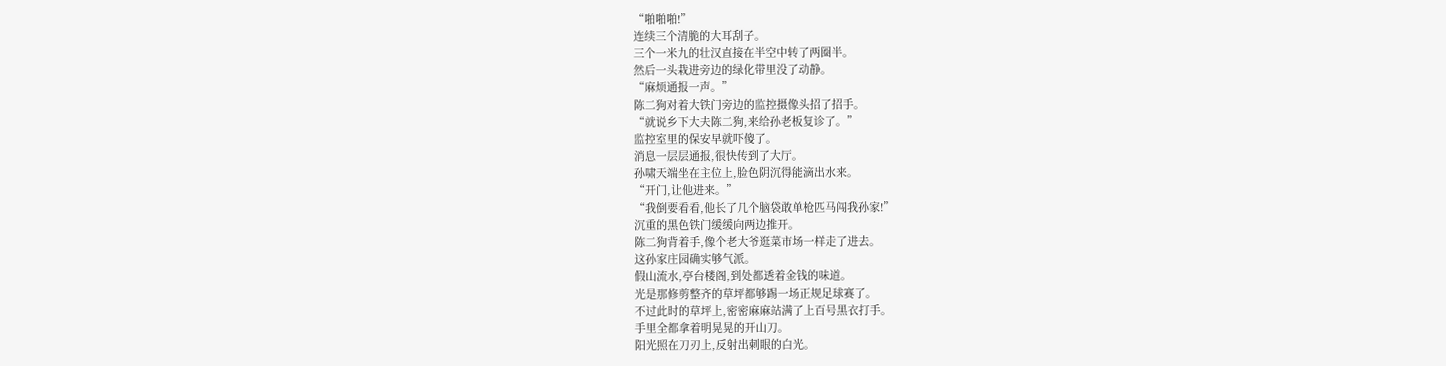“啪啪啪!”
连续三个清脆的大耳刮子。
三个一米九的壮汉直接在半空中转了两圈半。
然后一头栽进旁边的绿化带里没了动静。
“麻烦通报一声。”
陈二狗对着大铁门旁边的监控摄像头招了招手。
“就说乡下大夫陈二狗,来给孙老板复诊了。”
监控室里的保安早就吓傻了。
消息一层层通报,很快传到了大厅。
孙啸天端坐在主位上,脸色阴沉得能滴出水来。
“开门,让他进来。”
“我倒要看看,他长了几个脑袋敢单枪匹马闯我孙家!”
沉重的黑色铁门缓缓向两边推开。
陈二狗背着手,像个老大爷逛菜市场一样走了进去。
这孙家庄园确实够气派。
假山流水,亭台楼阁,到处都透着金钱的味道。
光是那修剪整齐的草坪都够踢一场正规足球赛了。
不过此时的草坪上,密密麻麻站满了上百号黑衣打手。
手里全都拿着明晃晃的开山刀。
阳光照在刀刃上,反射出刺眼的白光。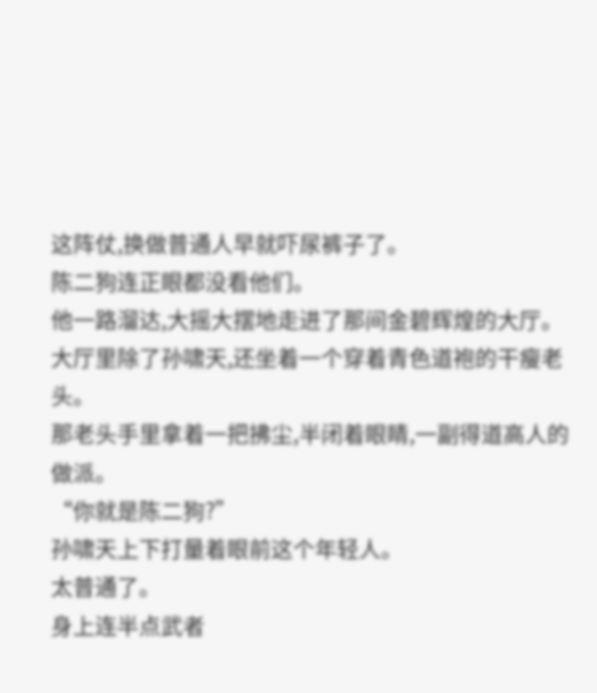这阵仗,换做普通人早就吓尿裤子了。
陈二狗连正眼都没看他们。
他一路溜达,大摇大摆地走进了那间金碧辉煌的大厅。
大厅里除了孙啸天,还坐着一个穿着青色道袍的干瘦老头。
那老头手里拿着一把拂尘,半闭着眼睛,一副得道高人的做派。
“你就是陈二狗?”
孙啸天上下打量着眼前这个年轻人。
太普通了。
身上连半点武者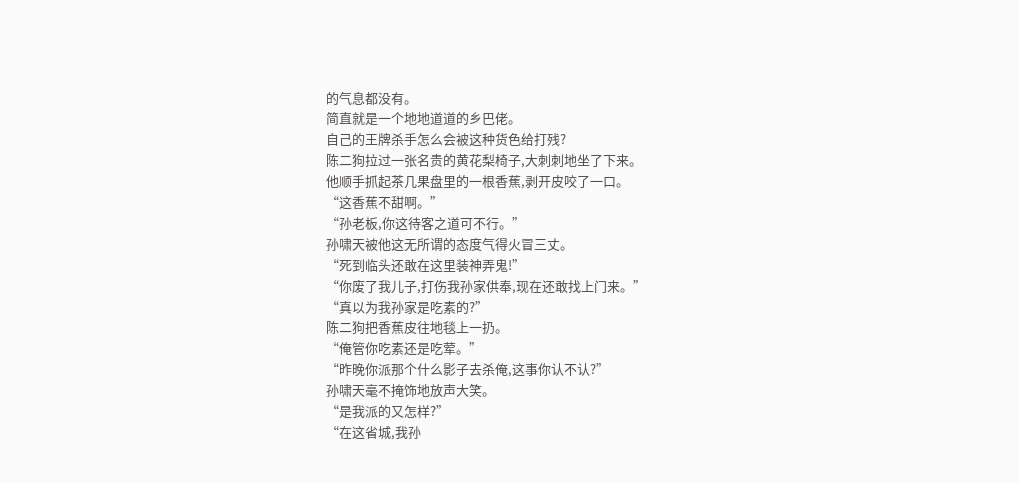的气息都没有。
简直就是一个地地道道的乡巴佬。
自己的王牌杀手怎么会被这种货色给打残?
陈二狗拉过一张名贵的黄花梨椅子,大刺刺地坐了下来。
他顺手抓起茶几果盘里的一根香蕉,剥开皮咬了一口。
“这香蕉不甜啊。”
“孙老板,你这待客之道可不行。”
孙啸天被他这无所谓的态度气得火冒三丈。
“死到临头还敢在这里装神弄鬼!”
“你废了我儿子,打伤我孙家供奉,现在还敢找上门来。”
“真以为我孙家是吃素的?”
陈二狗把香蕉皮往地毯上一扔。
“俺管你吃素还是吃荤。”
“昨晚你派那个什么影子去杀俺,这事你认不认?”
孙啸天毫不掩饰地放声大笑。
“是我派的又怎样?”
“在这省城,我孙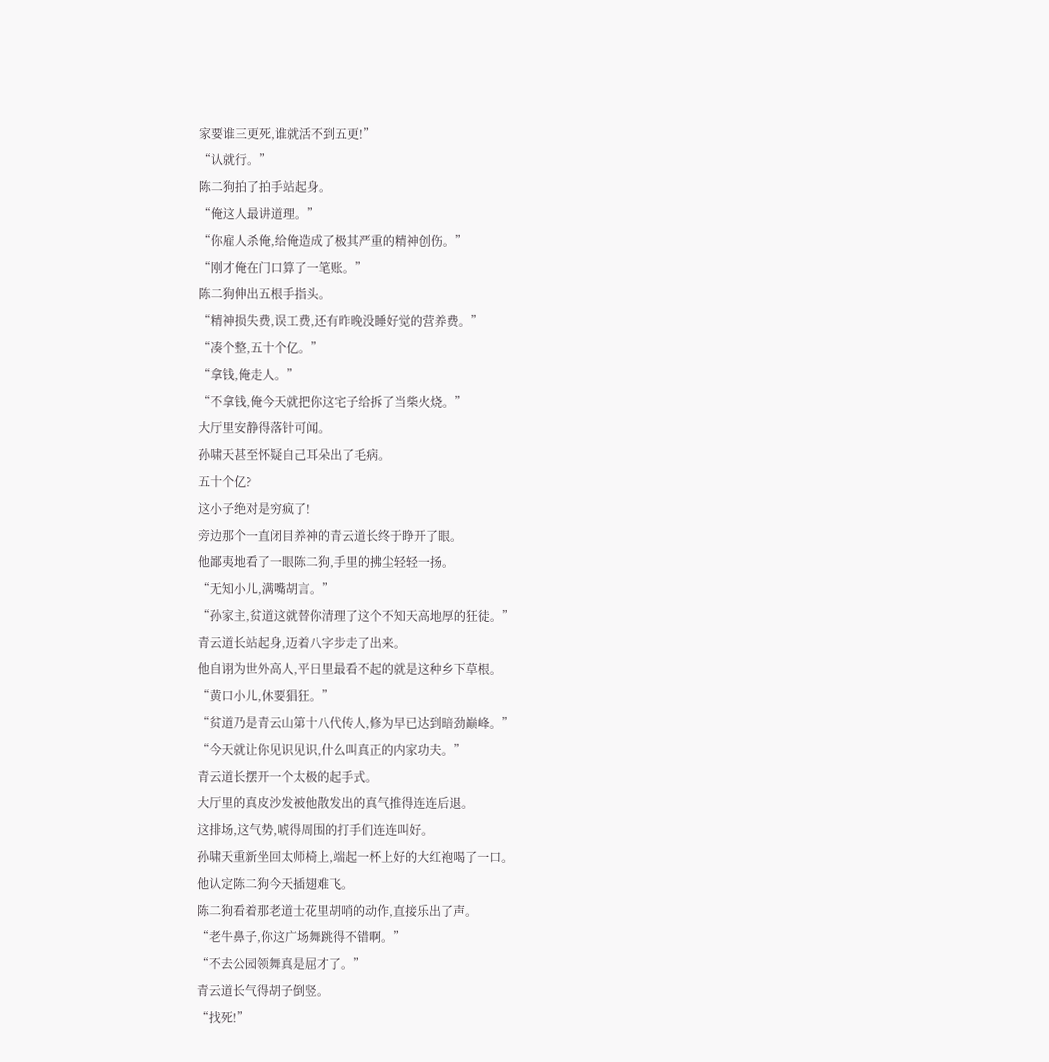家要谁三更死,谁就活不到五更!”
“认就行。”
陈二狗拍了拍手站起身。
“俺这人最讲道理。”
“你雇人杀俺,给俺造成了极其严重的精神创伤。”
“刚才俺在门口算了一笔账。”
陈二狗伸出五根手指头。
“精神损失费,误工费,还有昨晚没睡好觉的营养费。”
“凑个整,五十个亿。”
“拿钱,俺走人。”
“不拿钱,俺今天就把你这宅子给拆了当柴火烧。”
大厅里安静得落针可闻。
孙啸天甚至怀疑自己耳朵出了毛病。
五十个亿?
这小子绝对是穷疯了!
旁边那个一直闭目养神的青云道长终于睁开了眼。
他鄙夷地看了一眼陈二狗,手里的拂尘轻轻一扬。
“无知小儿,满嘴胡言。”
“孙家主,贫道这就替你清理了这个不知天高地厚的狂徒。”
青云道长站起身,迈着八字步走了出来。
他自诩为世外高人,平日里最看不起的就是这种乡下草根。
“黄口小儿,休要猖狂。”
“贫道乃是青云山第十八代传人,修为早已达到暗劲巅峰。”
“今天就让你见识见识,什么叫真正的内家功夫。”
青云道长摆开一个太极的起手式。
大厅里的真皮沙发被他散发出的真气推得连连后退。
这排场,这气势,唬得周围的打手们连连叫好。
孙啸天重新坐回太师椅上,端起一杯上好的大红袍喝了一口。
他认定陈二狗今天插翅难飞。
陈二狗看着那老道士花里胡哨的动作,直接乐出了声。
“老牛鼻子,你这广场舞跳得不错啊。”
“不去公园领舞真是屈才了。”
青云道长气得胡子倒竖。
“找死!”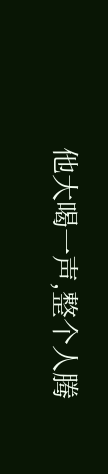他大喝一声,整个人腾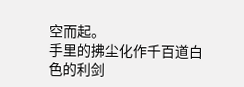空而起。
手里的拂尘化作千百道白色的利剑